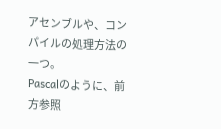アセンブルや、コンパイルの処理方法の一つ。
Pascalのように、前方参照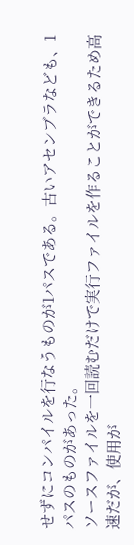せずにコンパイルを行なうものが1パスである。古いアセンブラなども、1パスのものがあった。
ソースファイルを一回読むだけで実行ファイルを作ることができるため高速だが、使用が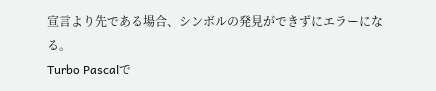宣言より先である場合、シンボルの発見ができずにエラーになる。
Turbo Pascalで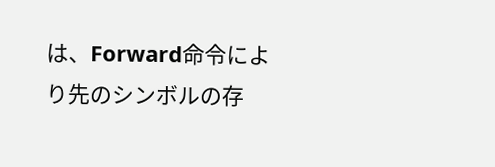は、Forward命令により先のシンボルの存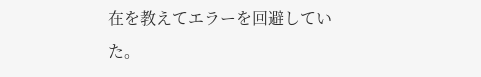在を教えてエラーを回避していた。